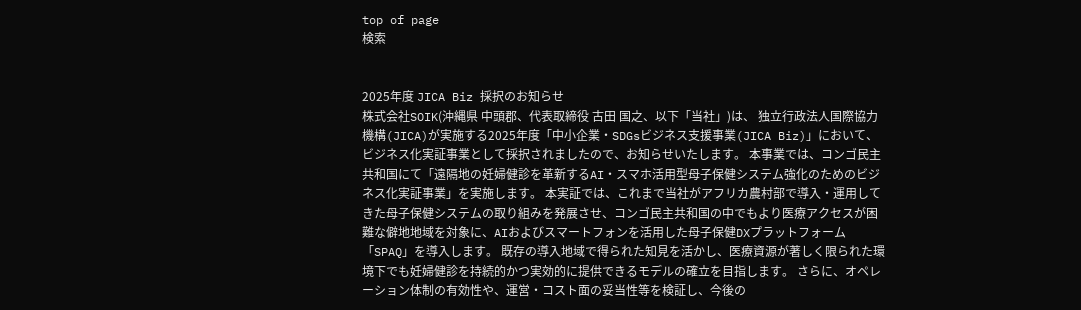top of page
検索


2025年度 JICA Biz 採択のお知らせ
株式会社SOIK(沖縄県 中頭郡、代表取締役 古田 国之、以下「当社」)は、 独立行政法人国際協力機構(JICA)が実施する2025年度「中小企業・SDGsビジネス支援事業(JICA Biz)」において、ビジネス化実証事業として採択されましたので、お知らせいたします。 本事業では、コンゴ民主共和国にて「遠隔地の妊婦健診を革新するAI・スマホ活用型母子保健システム強化のためのビジネス化実証事業」を実施します。 本実証では、これまで当社がアフリカ農村部で導入・運用してきた母子保健システムの取り組みを発展させ、コンゴ民主共和国の中でもより医療アクセスが困難な僻地地域を対象に、AIおよびスマートフォンを活用した母子保健DXプラットフォーム「SPAQ」を導入します。 既存の導入地域で得られた知見を活かし、医療資源が著しく限られた環境下でも妊婦健診を持続的かつ実効的に提供できるモデルの確立を目指します。 さらに、オペレーション体制の有効性や、運営・コスト面の妥当性等を検証し、今後の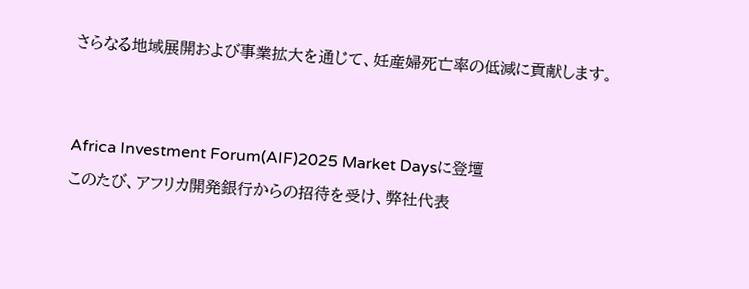さらなる地域展開および事業拡大を通じて、妊産婦死亡率の低減に貢献します。


Africa Investment Forum(AIF)2025 Market Daysに登壇
このたび、アフリカ開発銀行からの招待を受け、弊社代表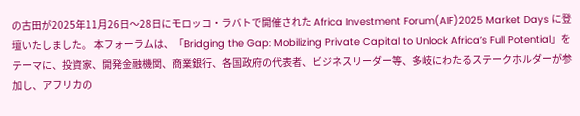の古田が2025年11月26日〜28日にモロッコ・ラバトで開催された Africa Investment Forum(AIF)2025 Market Days に登壇いたしました。 本フォーラムは、「Bridging the Gap: Mobilizing Private Capital to Unlock Africa’s Full Potential」をテーマに、投資家、開発金融機関、商業銀行、各国政府の代表者、ビジネスリーダー等、多岐にわたるステークホルダーが参加し、アフリカの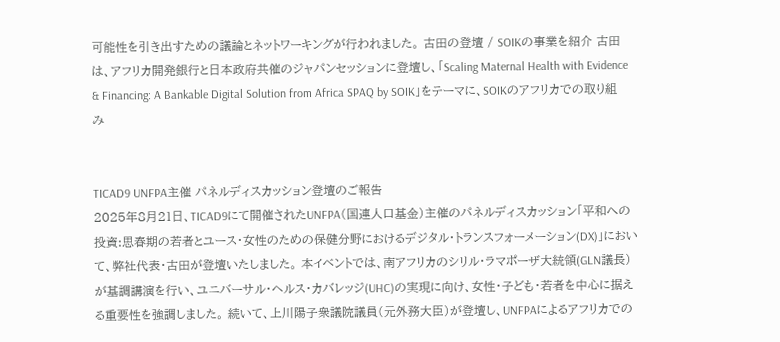可能性を引き出すための議論とネットワーキングが行われました。 古田の登壇 / SOIKの事業を紹介 古田は、アフリカ開発銀行と日本政府共催のジャパンセッションに登壇し、「Scaling Maternal Health with Evidence & Financing: A Bankable Digital Solution from Africa SPAQ by SOIK」をテーマに、SOIKのアフリカでの取り組み


TICAD9 UNFPA主催 パネルディスカッション登壇のご報告
2025年8月21日、TICAD9にて開催されたUNFPA(国連人口基金)主催のパネルディスカッション「平和への投資:思春期の若者とユース・女性のための保健分野におけるデジタル・トランスフォーメーション(DX)」において、弊社代表・古田が登壇いたしました。 本イベントでは、南アフリカのシリル・ラマポーザ大統領(GLN議長)が基調講演を行い、ユニバーサル・ヘルス・カバレッジ(UHC)の実現に向け、女性・子ども・若者を中心に据える重要性を強調しました。 続いて、上川陽子衆議院議員(元外務大臣)が登壇し、UNFPAによるアフリカでの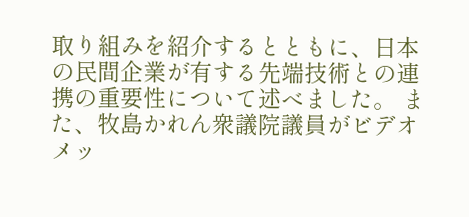取り組みを紹介するとともに、日本の民間企業が有する先端技術との連携の重要性について述べました。 また、牧島かれん衆議院議員がビデオメッ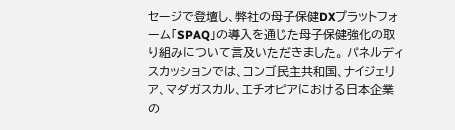セージで登壇し、弊社の母子保健DXプラットフォーム「SPAQ」の導入を通じた母子保健強化の取り組みについて言及いただきました。 パネルディスカッションでは、コンゴ民主共和国、ナイジェリア、マダガスカル、エチオピアにおける日本企業の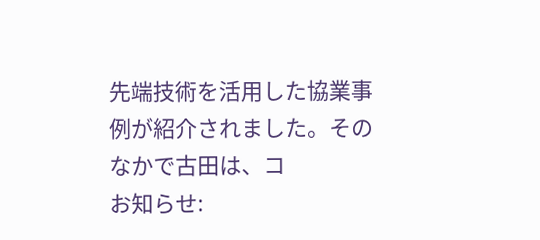先端技術を活用した協業事例が紹介されました。そのなかで古田は、コ
お知らせ: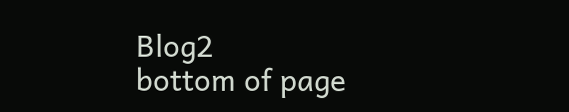Blog2
bottom of page